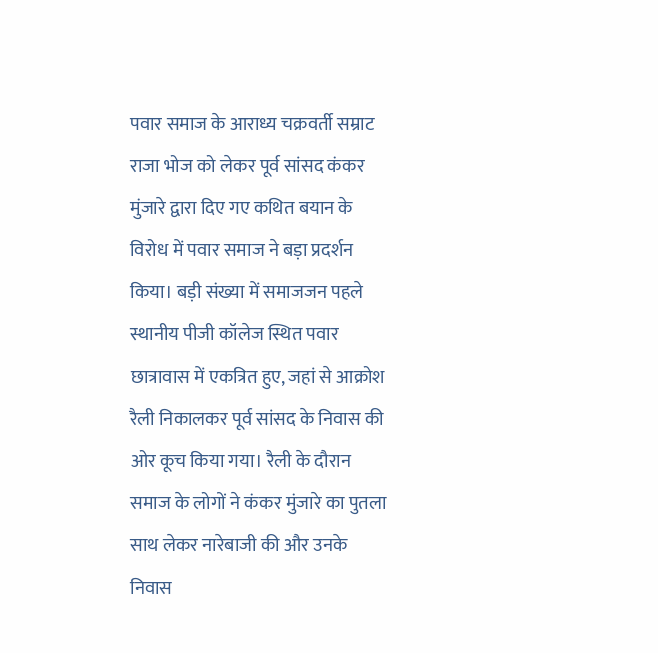पवार समाज के आराध्य चक्रवर्ती सम्राट राजा भोज को लेकर पूर्व सांसद कंकर मुंजारे द्वारा दिए गए कथित बयान के विरोध में पवार समाज ने बड़ा प्रदर्शन किया। बड़ी संख्या में समाजजन पहले स्थानीय पीजी कॉलेज स्थित पवार छात्रावास में एकत्रित हुए, जहां से आक्रोश रैली निकालकर पूर्व सांसद के निवास की ओर कूच किया गया। रैली के दौरान समाज के लोगों ने कंकर मुंजारे का पुतला साथ लेकर नारेबाजी की और उनके निवास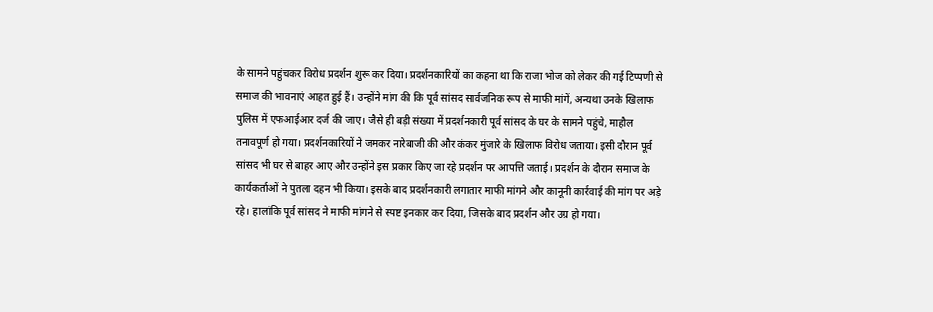के सामने पहुंचकर विरोध प्रदर्शन शुरू कर दिया। प्रदर्शनकारियों का कहना था कि राजा भोज को लेकर की गई टिप्पणी से समाज की भावनाएं आहत हुई हैं। उन्होंने मांग की कि पूर्व सांसद सार्वजनिक रूप से माफी मांगें, अन्यथा उनके खिलाफ पुलिस में एफआईआर दर्ज की जाए। जैसे ही बड़ी संख्या में प्रदर्शनकारी पूर्व सांसद के घर के सामने पहुंचे, माहौल तनावपूर्ण हो गया। प्रदर्शनकारियों ने जमकर नारेबाजी की और कंकर मुंजारे के खिलाफ विरोध जताया। इसी दौरान पूर्व सांसद भी घर से बाहर आए और उन्होंने इस प्रकार किए जा रहे प्रदर्शन पर आपत्ति जताई। प्रदर्शन के दौरान समाज के कार्यकर्ताओं ने पुतला दहन भी किया। इसके बाद प्रदर्शनकारी लगातार माफी मांगने और कानूनी कार्रवाई की मांग पर अड़े रहे। हालांकि पूर्व सांसद ने माफी मांगने से स्पष्ट इनकार कर दिया, जिसके बाद प्रदर्शन और उग्र हो गया।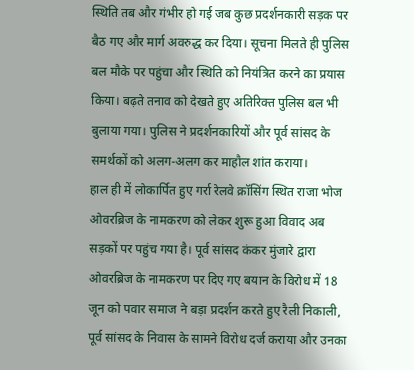स्थिति तब और गंभीर हो गई जब कुछ प्रदर्शनकारी सड़क पर बैठ गए और मार्ग अवरुद्ध कर दिया। सूचना मिलते ही पुलिस बल मौके पर पहुंचा और स्थिति को नियंत्रित करने का प्रयास किया। बढ़ते तनाव को देखते हुए अतिरिक्त पुलिस बल भी बुलाया गया। पुलिस ने प्रदर्शनकारियों और पूर्व सांसद के समर्थकों को अलग-अलग कर माहौल शांत कराया।
हाल ही में लोकार्पित हुए गर्रा रेलवे क्रॉसिंग स्थित राजा भोज ओवरब्रिज के नामकरण को लेकर शुरू हुआ विवाद अब सड़कों पर पहुंच गया है। पूर्व सांसद कंकर मुंजारे द्वारा ओवरब्रिज के नामकरण पर दिए गए बयान के विरोध में 18 जून को पवार समाज ने बड़ा प्रदर्शन करते हुए रैली निकाली, पूर्व सांसद के निवास के सामने विरोध दर्ज कराया और उनका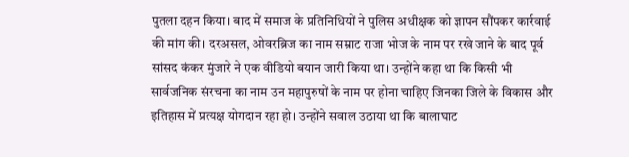पुतला दहन किया। बाद में समाज के प्रतिनिधियों ने पुलिस अधीक्षक को ज्ञापन सौंपकर कार्रवाई की मांग की। दरअसल, ओवरब्रिज का नाम सम्राट राजा भोज के नाम पर रखे जाने के बाद पूर्व सांसद कंकर मुंजारे ने एक वीडियो बयान जारी किया था। उन्होंने कहा था कि किसी भी सार्वजनिक संरचना का नाम उन महापुरुषों के नाम पर होना चाहिए जिनका जिले के विकास और इतिहास में प्रत्यक्ष योगदान रहा हो। उन्होंने सवाल उठाया था कि बालाघाट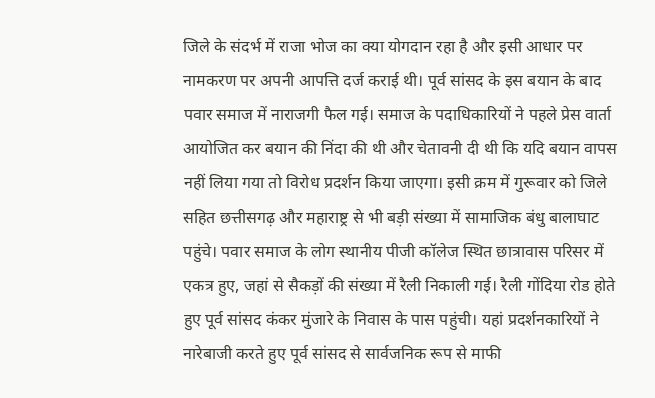जिले के संदर्भ में राजा भोज का क्या योगदान रहा है और इसी आधार पर नामकरण पर अपनी आपत्ति दर्ज कराई थी। पूर्व सांसद के इस बयान के बाद पवार समाज में नाराजगी फैल गई। समाज के पदाधिकारियों ने पहले प्रेस वार्ता आयोजित कर बयान की निंदा की थी और चेतावनी दी थी कि यदि बयान वापस नहीं लिया गया तो विरोध प्रदर्शन किया जाएगा। इसी क्रम में गुरूवार को जिले सहित छत्तीसगढ़ और महाराष्ट्र से भी बड़ी संख्या में सामाजिक बंधु बालाघाट पहुंचे। पवार समाज के लोग स्थानीय पीजी कॉलेज स्थित छात्रावास परिसर में एकत्र हुए, जहां से सैकड़ों की संख्या में रैली निकाली गई। रैली गोंदिया रोड होते हुए पूर्व सांसद कंकर मुंजारे के निवास के पास पहुंची। यहां प्रदर्शनकारियों ने नारेबाजी करते हुए पूर्व सांसद से सार्वजनिक रूप से माफी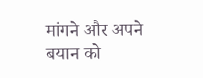मांगने और अपने बयान को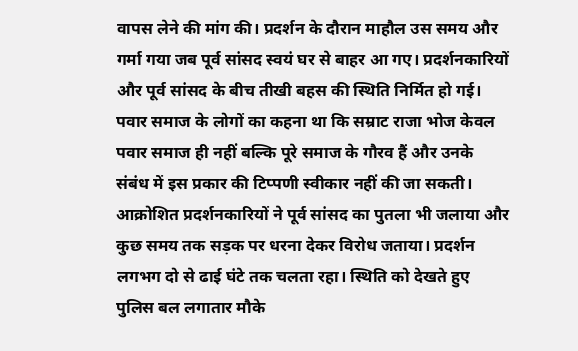वापस लेने की मांग की। प्रदर्शन के दौरान माहौल उस समय और गर्मा गया जब पूर्व सांसद स्वयं घर से बाहर आ गए। प्रदर्शनकारियों और पूर्व सांसद के बीच तीखी बहस की स्थिति निर्मित हो गई। पवार समाज के लोगों का कहना था कि सम्राट राजा भोज केवल पवार समाज ही नहीं बल्कि पूरे समाज के गौरव हैं और उनके संबंध में इस प्रकार की टिप्पणी स्वीकार नहीं की जा सकती। आक्रोशित प्रदर्शनकारियों ने पूर्व सांसद का पुतला भी जलाया और कुछ समय तक सड़क पर धरना देकर विरोध जताया। प्रदर्शन लगभग दो से ढाई घंटे तक चलता रहा। स्थिति को देखते हुए पुलिस बल लगातार मौके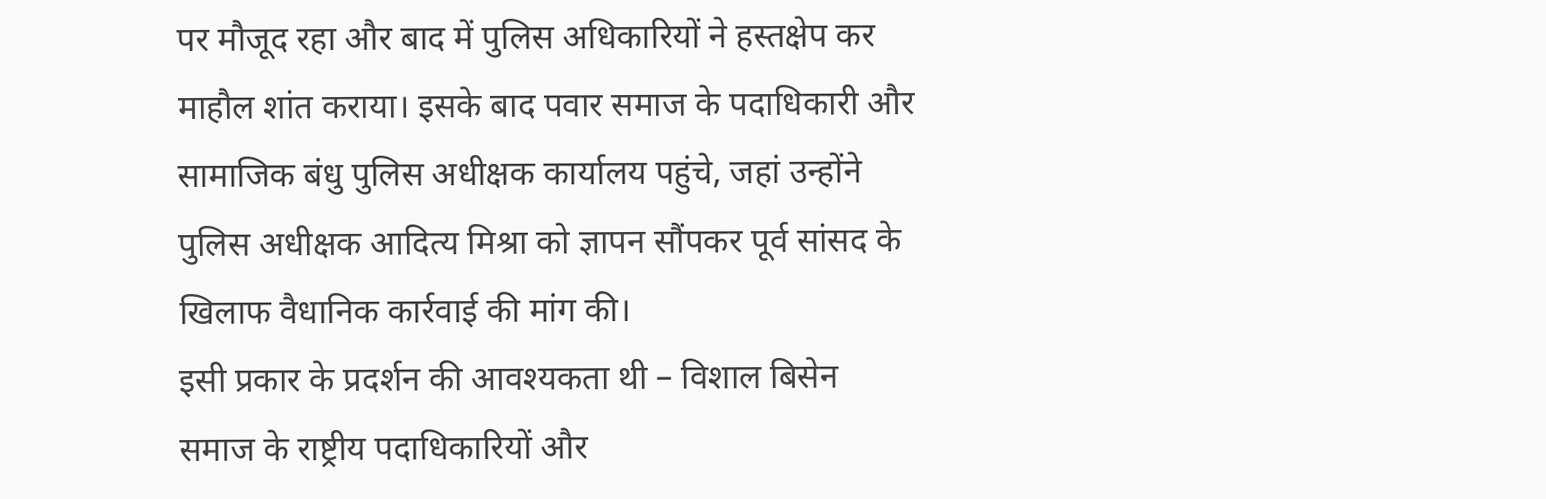पर मौजूद रहा और बाद में पुलिस अधिकारियों ने हस्तक्षेप कर माहौल शांत कराया। इसके बाद पवार समाज के पदाधिकारी और सामाजिक बंधु पुलिस अधीक्षक कार्यालय पहुंचे, जहां उन्होंने पुलिस अधीक्षक आदित्य मिश्रा को ज्ञापन सौंपकर पूर्व सांसद के खिलाफ वैधानिक कार्रवाई की मांग की।
इसी प्रकार के प्रदर्शन की आवश्यकता थी – विशाल बिसेन
समाज के राष्ट्रीय पदाधिकारियों और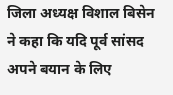जिला अध्यक्ष विशाल बिसेन ने कहा कि यदि पूर्व सांसद अपने बयान के लिए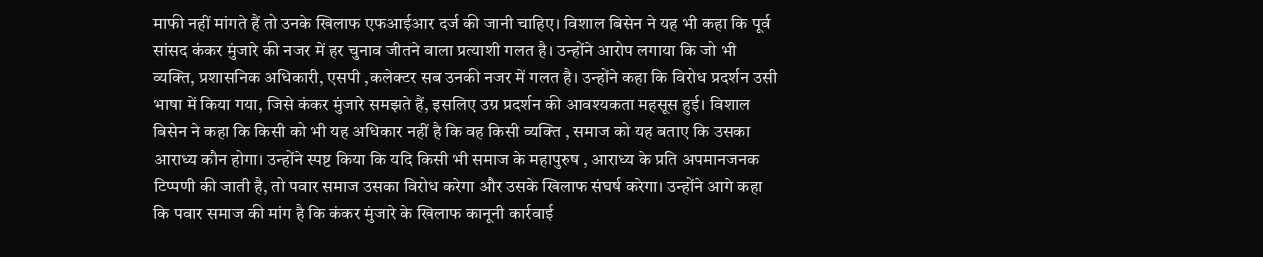माफी नहीं मांगते हैं तो उनके खिलाफ एफआईआर दर्ज की जानी चाहिए। विशाल बिसेन ने यह भी कहा कि पूर्व सांसद कंकर मुंजारे की नजर में हर चुनाव जीतने वाला प्रत्याशी गलत है। उन्होंने आरोप लगाया कि जो भी व्यक्ति, प्रशासनिक अधिकारी, एसपी ,कलेक्टर सब उनकी नजर में गलत है। उन्होंने कहा कि विरोध प्रदर्शन उसी भाषा में किया गया, जिसे कंकर मुंजारे समझते हैं, इसलिए उग्र प्रदर्शन की आवश्यकता महसूस हुई। विशाल बिसेन ने कहा कि किसी को भी यह अधिकार नहीं है कि वह किसी व्यक्ति , समाज को यह बताए कि उसका आराध्य कौन होगा। उन्होंने स्पष्ट किया कि यदि किसी भी समाज के महापुरुष , आराध्य के प्रति अपमानजनक टिप्पणी की जाती है, तो पवार समाज उसका विरोध करेगा और उसके खिलाफ संघर्ष करेगा। उन्होंने आगे कहा कि पवार समाज की मांग है कि कंकर मुंजारे के खिलाफ कानूनी कार्रवाई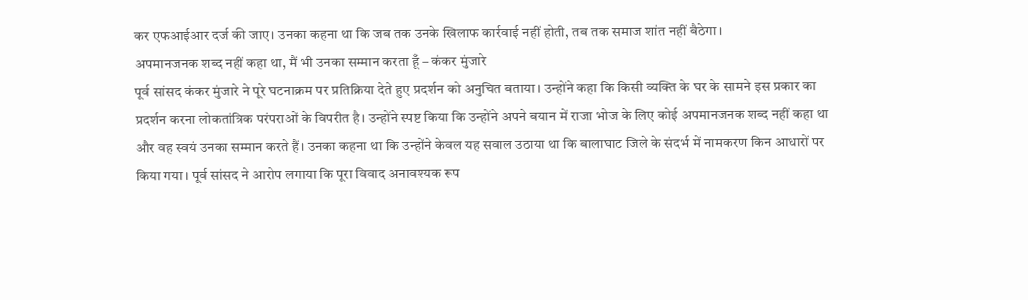कर एफआईआर दर्ज की जाए। उनका कहना था कि जब तक उनके खिलाफ कार्रवाई नहीं होती, तब तक समाज शांत नहीं बैठेगा।
अपमानजनक शब्द नहीं कहा था, मैं भी उनका सम्मान करता हूँ – कंकर मुंजारे
पूर्व सांसद कंकर मुंजारे ने पूरे घटनाक्रम पर प्रतिक्रिया देते हुए प्रदर्शन को अनुचित बताया। उन्होंने कहा कि किसी व्यक्ति के घर के सामने इस प्रकार का प्रदर्शन करना लोकतांत्रिक परंपराओं के विपरीत है। उन्होंने स्पष्ट किया कि उन्होंने अपने बयान में राजा भोज के लिए कोई अपमानजनक शब्द नहीं कहा था और वह स्वयं उनका सम्मान करते हैं। उनका कहना था कि उन्होंने केवल यह सवाल उठाया था कि बालाघाट जिले के संदर्भ में नामकरण किन आधारों पर किया गया। पूर्व सांसद ने आरोप लगाया कि पूरा विवाद अनावश्यक रूप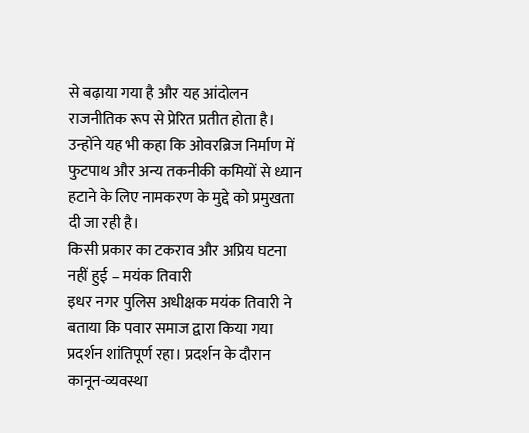से बढ़ाया गया है और यह आंदोलन राजनीतिक रूप से प्रेरित प्रतीत होता है। उन्होंने यह भी कहा कि ओवरब्रिज निर्माण में फुटपाथ और अन्य तकनीकी कमियों से ध्यान हटाने के लिए नामकरण के मुद्दे को प्रमुखता दी जा रही है।
किसी प्रकार का टकराव और अप्रिय घटना नहीं हुई – मयंक तिवारी
इधर नगर पुलिस अधीक्षक मयंक तिवारी ने बताया कि पवार समाज द्वारा किया गया प्रदर्शन शांतिपूर्ण रहा। प्रदर्शन के दौरान कानून-व्यवस्था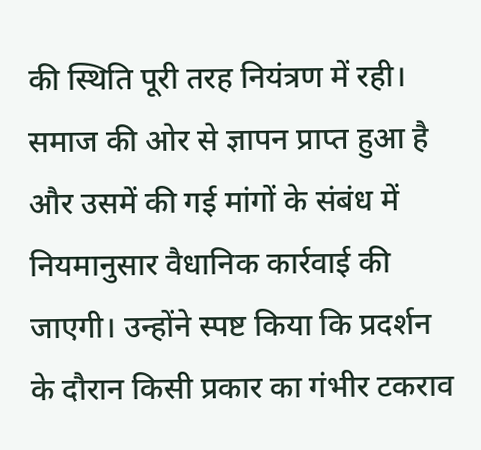की स्थिति पूरी तरह नियंत्रण में रही। समाज की ओर से ज्ञापन प्राप्त हुआ है और उसमें की गई मांगों के संबंध में नियमानुसार वैधानिक कार्रवाई की जाएगी। उन्होंने स्पष्ट किया कि प्रदर्शन के दौरान किसी प्रकार का गंभीर टकराव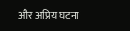और अप्रिय घटना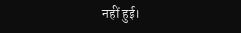नहीं हुई।